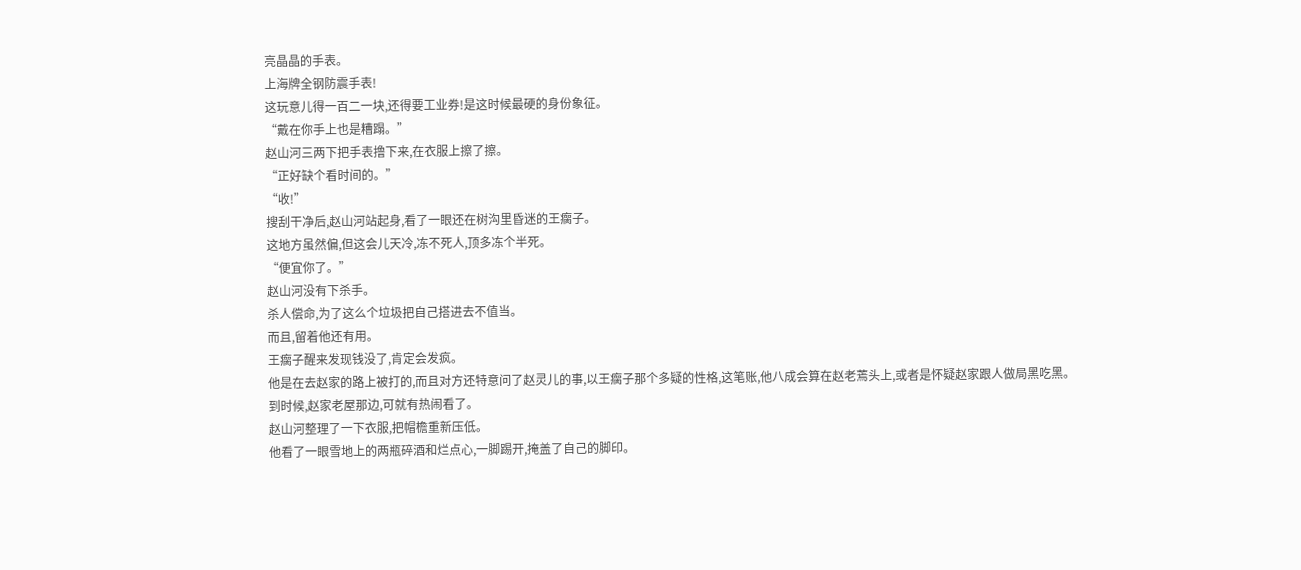亮晶晶的手表。
上海牌全钢防震手表!
这玩意儿得一百二一块,还得要工业券!是这时候最硬的身份象征。
“戴在你手上也是糟蹋。”
赵山河三两下把手表撸下来,在衣服上擦了擦。
“正好缺个看时间的。”
“收!”
搜刮干净后,赵山河站起身,看了一眼还在树沟里昏迷的王瘸子。
这地方虽然偏,但这会儿天冷,冻不死人,顶多冻个半死。
“便宜你了。”
赵山河没有下杀手。
杀人偿命,为了这么个垃圾把自己搭进去不值当。
而且,留着他还有用。
王瘸子醒来发现钱没了,肯定会发疯。
他是在去赵家的路上被打的,而且对方还特意问了赵灵儿的事,以王瘸子那个多疑的性格,这笔账,他八成会算在赵老蔫头上,或者是怀疑赵家跟人做局黑吃黑。
到时候,赵家老屋那边,可就有热闹看了。
赵山河整理了一下衣服,把帽檐重新压低。
他看了一眼雪地上的两瓶碎酒和烂点心,一脚踢开,掩盖了自己的脚印。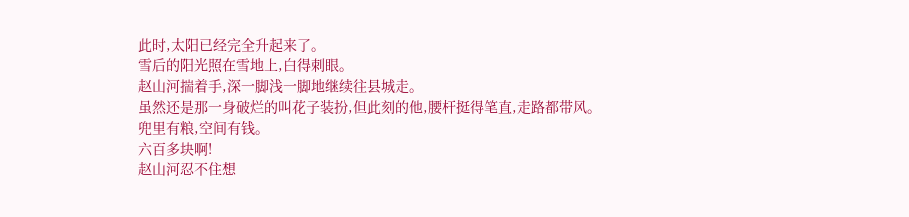此时,太阳已经完全升起来了。
雪后的阳光照在雪地上,白得刺眼。
赵山河揣着手,深一脚浅一脚地继续往县城走。
虽然还是那一身破烂的叫花子装扮,但此刻的他,腰杆挺得笔直,走路都带风。
兜里有粮,空间有钱。
六百多块啊!
赵山河忍不住想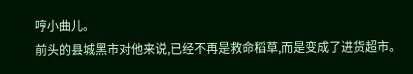哼小曲儿。
前头的县城黑市对他来说,已经不再是救命稻草,而是变成了进货超市。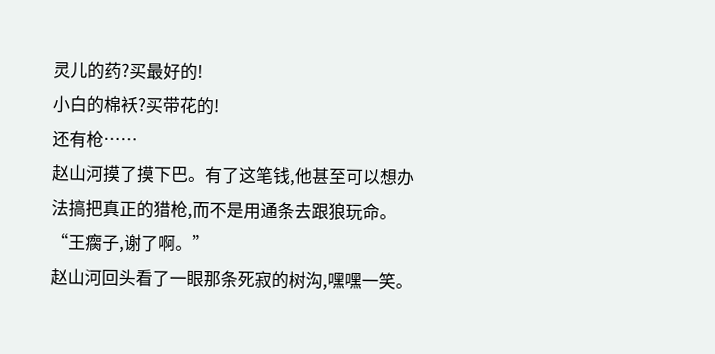灵儿的药?买最好的!
小白的棉袄?买带花的!
还有枪……
赵山河摸了摸下巴。有了这笔钱,他甚至可以想办法搞把真正的猎枪,而不是用通条去跟狼玩命。
“王瘸子,谢了啊。”
赵山河回头看了一眼那条死寂的树沟,嘿嘿一笑。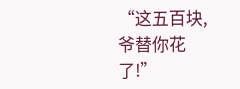“这五百块,爷替你花了!”